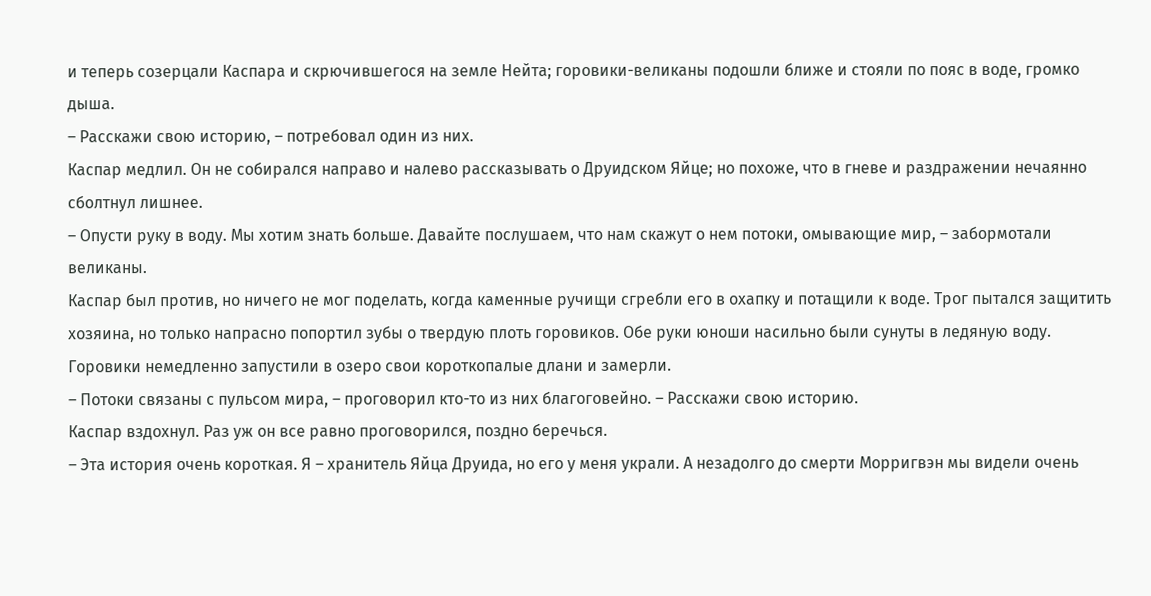и теперь созерцали Каспара и скрючившегося на земле Нейта; горовики-великаны подошли ближе и стояли по пояс в воде, громко дыша.
– Расскажи свою историю, – потребовал один из них.
Каспар медлил. Он не собирался направо и налево рассказывать о Друидском Яйце; но похоже, что в гневе и раздражении нечаянно сболтнул лишнее.
– Опусти руку в воду. Мы хотим знать больше. Давайте послушаем, что нам скажут о нем потоки, омывающие мир, – забормотали великаны.
Каспар был против, но ничего не мог поделать, когда каменные ручищи сгребли его в охапку и потащили к воде. Трог пытался защитить хозяина, но только напрасно попортил зубы о твердую плоть горовиков. Обе руки юноши насильно были сунуты в ледяную воду. Горовики немедленно запустили в озеро свои короткопалые длани и замерли.
– Потоки связаны с пульсом мира, – проговорил кто-то из них благоговейно. – Расскажи свою историю.
Каспар вздохнул. Раз уж он все равно проговорился, поздно беречься.
– Эта история очень короткая. Я – хранитель Яйца Друида, но его у меня украли. А незадолго до смерти Морригвэн мы видели очень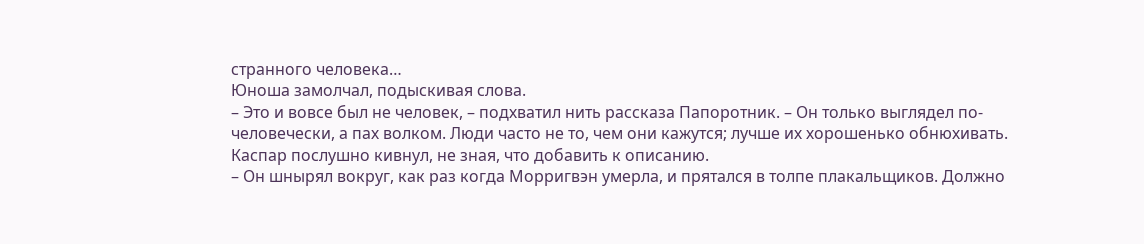странного человека…
Юноша замолчал, подыскивая слова.
– Это и вовсе был не человек, – подхватил нить рассказа Папоротник. – Он только выглядел по- человечески, а пах волком. Люди часто не то, чем они кажутся; лучше их хорошенько обнюхивать.
Каспар послушно кивнул, не зная, что добавить к описанию.
– Он шнырял вокруг, как раз когда Морригвэн умерла, и прятался в толпе плакальщиков. Должно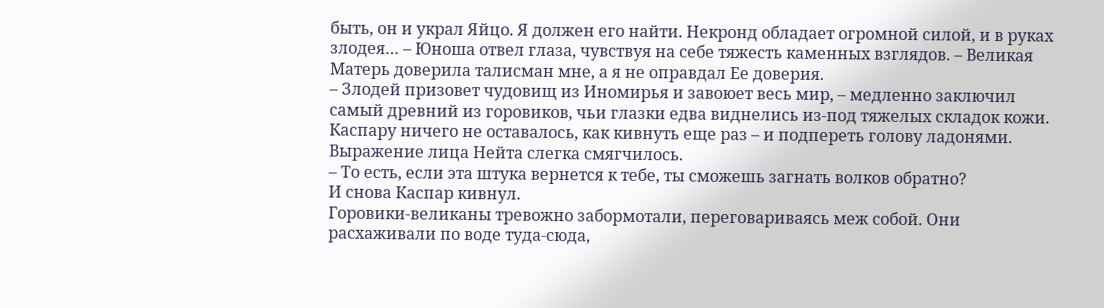быть, он и украл Яйцо. Я должен его найти. Некронд обладает огромной силой, и в руках злодея… – Юноша отвел глаза, чувствуя на себе тяжесть каменных взглядов. – Великая Матерь доверила талисман мне, а я не оправдал Ее доверия.
– Злодей призовет чудовищ из Иномирья и завоюет весь мир, – медленно заключил самый древний из горовиков, чьи глазки едва виднелись из-под тяжелых складок кожи.
Каспару ничего не оставалось, как кивнуть еще раз – и подпереть голову ладонями.
Выражение лица Нейта слегка смягчилось.
– То есть, если эта штука вернется к тебе, ты сможешь загнать волков обратно?
И снова Каспар кивнул.
Горовики-великаны тревожно забормотали, переговариваясь меж собой. Они расхаживали по воде туда-сюда,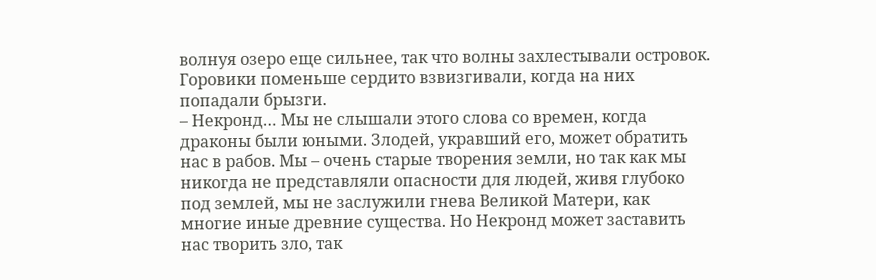волнуя озеро еще сильнее, так что волны захлестывали островок. Горовики поменьше сердито взвизгивали, когда на них попадали брызги.
– Некронд… Мы не слышали этого слова со времен, когда драконы были юными. Злодей, укравший его, может обратить нас в рабов. Мы – очень старые творения земли, но так как мы никогда не представляли опасности для людей, живя глубоко под землей, мы не заслужили гнева Великой Матери, как многие иные древние существа. Но Некронд может заставить нас творить зло, так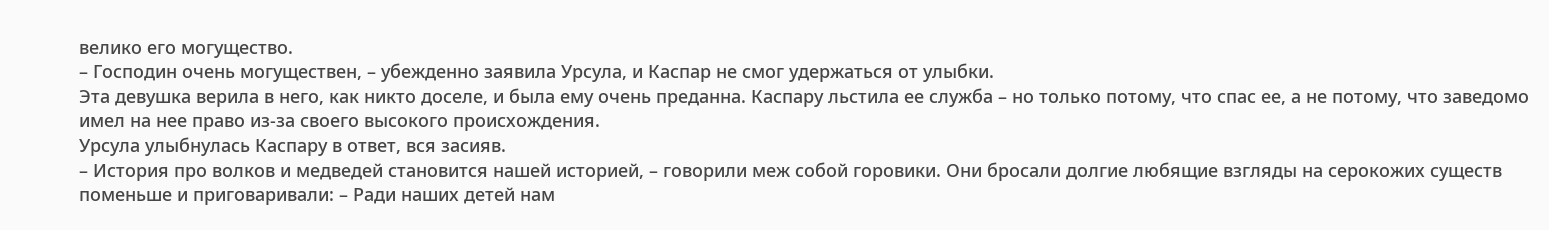велико его могущество.
– Господин очень могуществен, – убежденно заявила Урсула, и Каспар не смог удержаться от улыбки.
Эта девушка верила в него, как никто доселе, и была ему очень преданна. Каспару льстила ее служба – но только потому, что спас ее, а не потому, что заведомо имел на нее право из-за своего высокого происхождения.
Урсула улыбнулась Каспару в ответ, вся засияв.
– История про волков и медведей становится нашей историей, – говорили меж собой горовики. Они бросали долгие любящие взгляды на серокожих существ поменьше и приговаривали: – Ради наших детей нам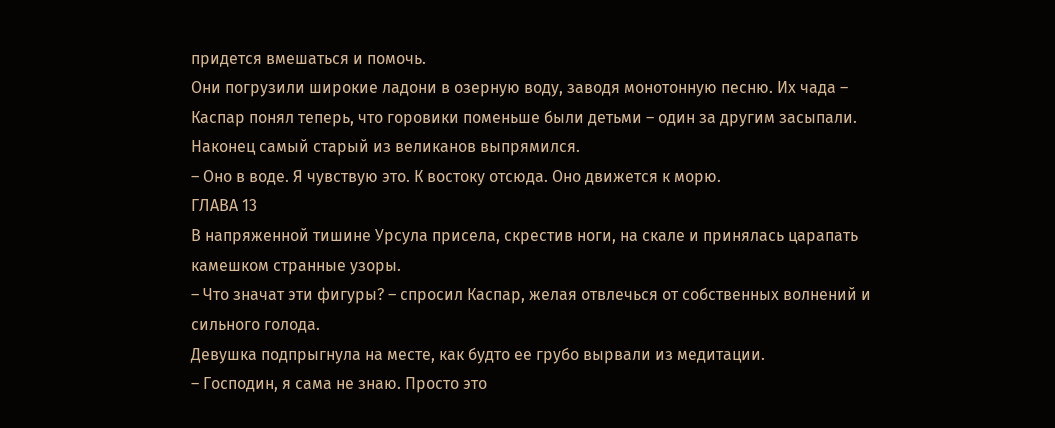придется вмешаться и помочь.
Они погрузили широкие ладони в озерную воду, заводя монотонную песню. Их чада – Каспар понял теперь, что горовики поменьше были детьми – один за другим засыпали. Наконец самый старый из великанов выпрямился.
– Оно в воде. Я чувствую это. К востоку отсюда. Оно движется к морю.
ГЛАВА 13
В напряженной тишине Урсула присела, скрестив ноги, на скале и принялась царапать камешком странные узоры.
– Что значат эти фигуры? – спросил Каспар, желая отвлечься от собственных волнений и сильного голода.
Девушка подпрыгнула на месте, как будто ее грубо вырвали из медитации.
– Господин, я сама не знаю. Просто это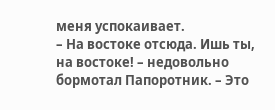меня успокаивает.
– На востоке отсюда. Ишь ты, на востоке! – недовольно бормотал Папоротник. – Это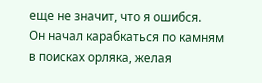еще не значит, что я ошибся.
Он начал карабкаться по камням в поисках орляка, желая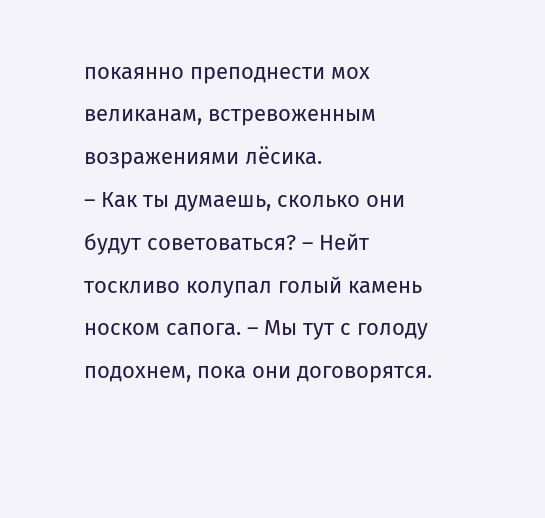покаянно преподнести мох великанам, встревоженным возражениями лёсика.
– Как ты думаешь, сколько они будут советоваться? – Нейт тоскливо колупал голый камень носком сапога. – Мы тут с голоду подохнем, пока они договорятся.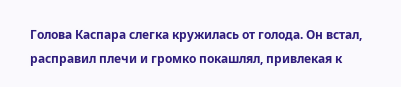Голова Каспара слегка кружилась от голода. Он встал, расправил плечи и громко покашлял, привлекая к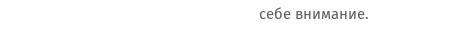себе внимание.